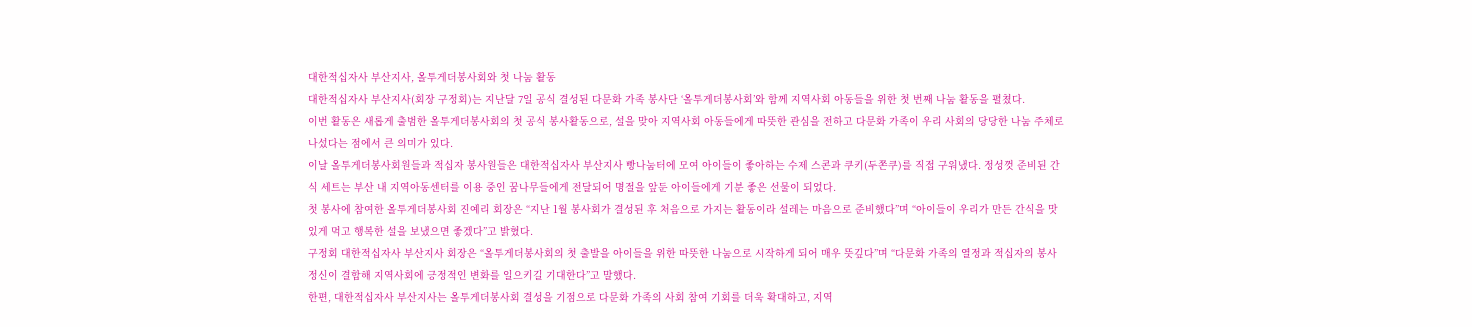대한적십자사 부산지사, 올투게더봉사회와 첫 나눔 활동
대한적십자사 부산지사(회장 구정회)는 지난달 7일 공식 결성된 다문화 가족 봉사단 ‘올투게더봉사회’와 함께 지역사회 아동들을 위한 첫 번째 나눔 활동을 펼쳤다.
이번 활동은 새롭게 출범한 올투게더봉사회의 첫 공식 봉사활동으로, 설을 맞아 지역사회 아동들에게 따뜻한 관심을 전하고 다문화 가족이 우리 사회의 당당한 나눔 주체로 나섰다는 점에서 큰 의미가 있다.
이날 올투게더봉사회원들과 적십자 봉사원들은 대한적십자사 부산지사 빵나눔터에 모여 아이들이 좋아하는 수제 스콘과 쿠키(두쫀쿠)를 직접 구워냈다. 정성껏 준비된 간식 세트는 부산 내 지역아동센터를 이용 중인 꿈나무들에게 전달되어 명절을 앞둔 아이들에게 기분 좋은 선물이 되었다.
첫 봉사에 참여한 올투게더봉사회 진예리 회장은 “지난 1월 봉사회가 결성된 후 처음으로 가지는 활동이라 설레는 마음으로 준비했다”며 “아이들이 우리가 만든 간식을 맛있게 먹고 행복한 설을 보냈으면 좋겠다”고 밝혔다.
구정회 대한적십자사 부산지사 회장은 “올투게더봉사회의 첫 출발을 아이들을 위한 따뜻한 나눔으로 시작하게 되어 매우 뜻깊다”며 “다문화 가족의 열정과 적십자의 봉사 정신이 결합해 지역사회에 긍정적인 변화를 일으키길 기대한다”고 말했다.
한편, 대한적십자사 부산지사는 올투게더봉사회 결성을 기점으로 다문화 가족의 사회 참여 기회를 더욱 확대하고, 지역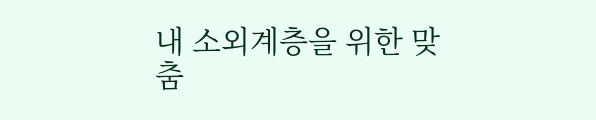내 소외계층을 위한 맞춤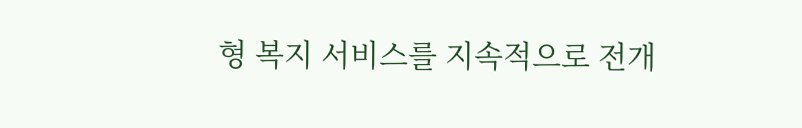형 복지 서비스를 지속적으로 전개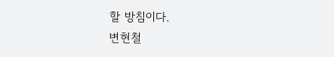할 방침이다.
변현철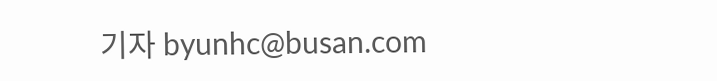기자 byunhc@busan.com